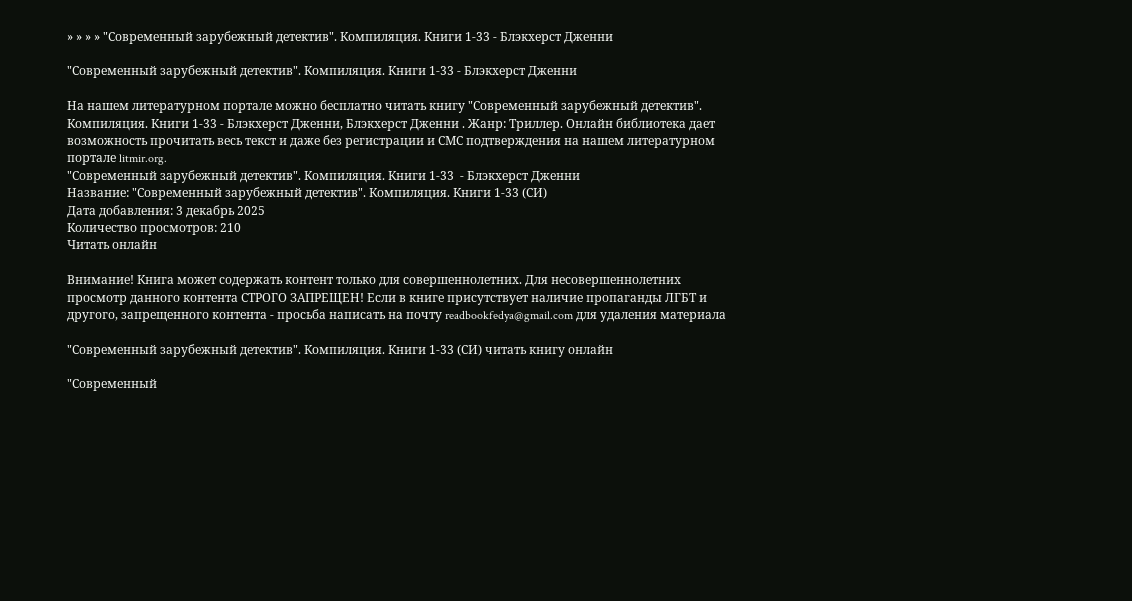» » » » "Современный зарубежный детектив". Компиляция. Книги 1-33 - Блэкхерст Дженни

"Современный зарубежный детектив". Компиляция. Книги 1-33 - Блэкхерст Дженни

На нашем литературном портале можно бесплатно читать книгу "Современный зарубежный детектив". Компиляция. Книги 1-33 - Блэкхерст Дженни, Блэкхерст Дженни . Жанр: Триллер. Онлайн библиотека дает возможность прочитать весь текст и даже без регистрации и СМС подтверждения на нашем литературном портале litmir.org.
"Современный зарубежный детектив". Компиляция. Книги 1-33  - Блэкхерст Дженни
Название: "Современный зарубежный детектив". Компиляция. Книги 1-33 (СИ)
Дата добавления: 3 декабрь 2025
Количество просмотров: 210
Читать онлайн

Внимание! Книга может содержать контент только для совершеннолетних. Для несовершеннолетних просмотр данного контента СТРОГО ЗАПРЕЩЕН! Если в книге присутствует наличие пропаганды ЛГБТ и другого, запрещенного контента - просьба написать на почту readbookfedya@gmail.com для удаления материала

"Современный зарубежный детектив". Компиляция. Книги 1-33 (СИ) читать книгу онлайн

"Современный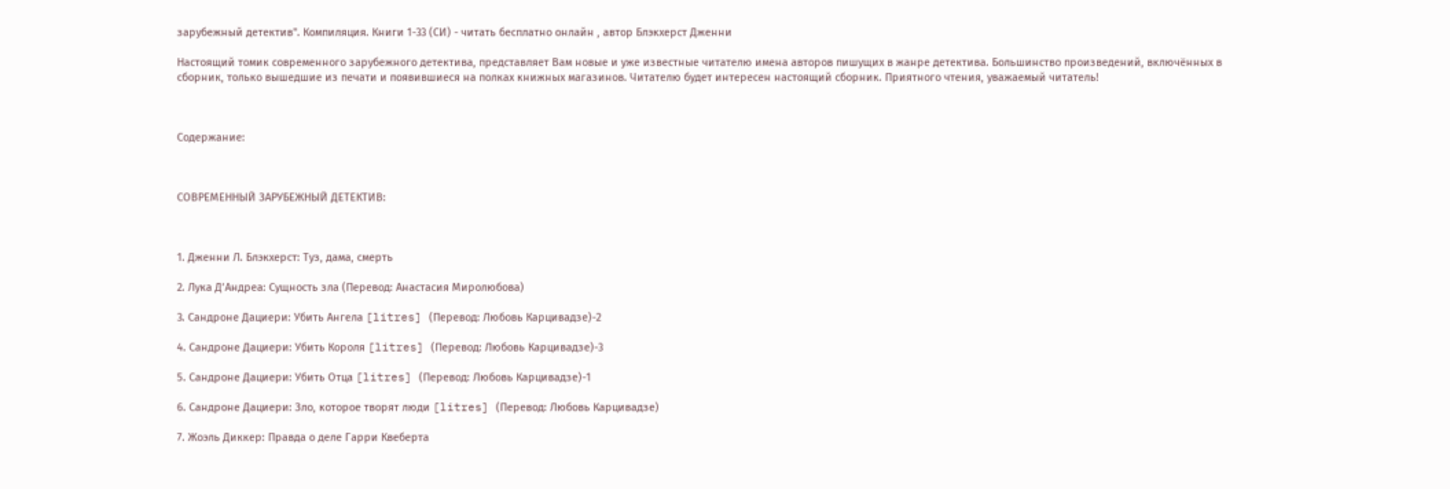зарубежный детектив". Компиляция. Книги 1-33 (СИ) - читать бесплатно онлайн , автор Блэкхерст Дженни

Настоящий томик современного зарубежного детектива, представляет Вам новые и уже известные читателю имена авторов пишущих в жанре детектива. Большинство произведений, включённых в сборник, только вышедшие из печати и появившиеся на полках книжных магазинов. Читателю будет интересен настоящий сборник. Приятного чтения, уважаемый читатель!



Содержание:



СОВРЕМЕННЫЙ ЗАРУБЕЖНЫЙ ДЕТЕКТИВ:



1. Дженни Л. Блэкхерст: Туз, дама, смерть

2. Лука Д’Андреа: Сущность зла (Перевод: Анастасия Миролюбова)

3. Сандроне Дациери: Убить Ангела [litres] (Перевод: Любовь Карцивадзе)-2

4. Сандроне Дациери: Убить Короля [litres] (Перевод: Любовь Карцивадзе)-3

5. Сандроне Дациери: Убить Отца [litres] (Перевод: Любовь Карцивадзе)-1

6. Сандроне Дациери: Зло, которое творят люди [litres] (Перевод: Любовь Карцивадзе)

7. Жоэль Диккер: Правда о деле Гарри Квеберта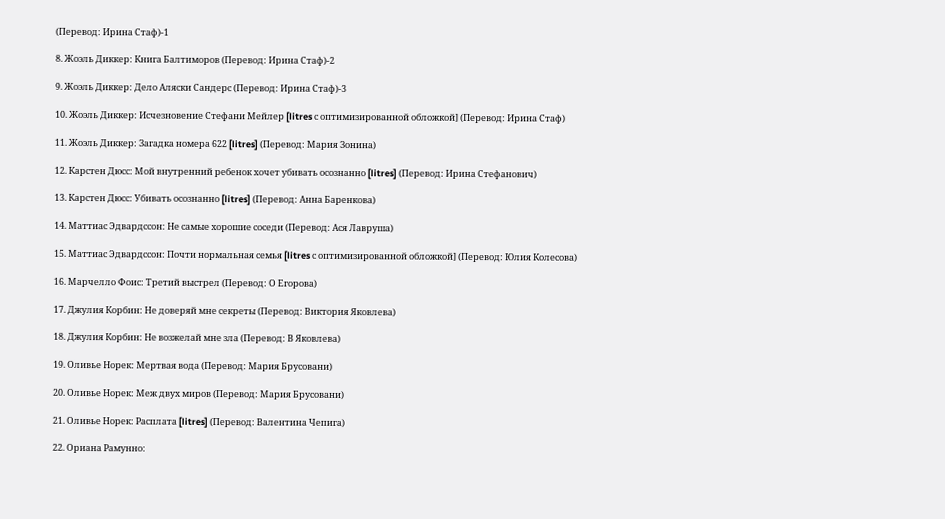(Перевод: Ирина Стаф)-1

8. Жоэль Диккер: Книга Балтиморов (Перевод: Ирина Стаф)-2

9. Жоэль Диккер: Дело Аляски Сандерс (Перевод: Ирина Стаф)-3

10. Жоэль Диккер: Исчезновение Стефани Мейлер [litres с оптимизированной обложкой] (Перевод: Ирина Стаф)

11. Жоэль Диккер: Загадка номера 622 [litres] (Перевод: Мария Зонина)

12. Карстен Дюсс: Мой внутренний ребенок хочет убивать осознанно [litres] (Перевод: Ирина Стефанович)

13. Карстен Дюсс: Убивать осознанно [litres] (Перевод: Анна Баренкова)

14. Маттиас Эдвардссон: Не самые хорошие соседи (Перевод: Ася Лавруша)

15. Маттиас Эдвардссон: Почти нормальная семья [litres с оптимизированной обложкой] (Перевод: Юлия Колесова)

16. Марчелло Фоис: Третий выстрел (Перевод: О Егорова)

17. Джулия Корбин: Не доверяй мне секреты (Перевод: Виктория Яковлева)

18. Джулия Корбин: Не возжелай мне зла (Перевод: В Яковлева)

19. Оливье Норек: Мертвая вода (Перевод: Мария Брусовани)

20. Оливье Норек: Меж двух миров (Перевод: Мария Брусовани)

21. Оливье Норек: Расплата [litres] (Перевод: Валентина Чепига)

22. Ориана Рамунно: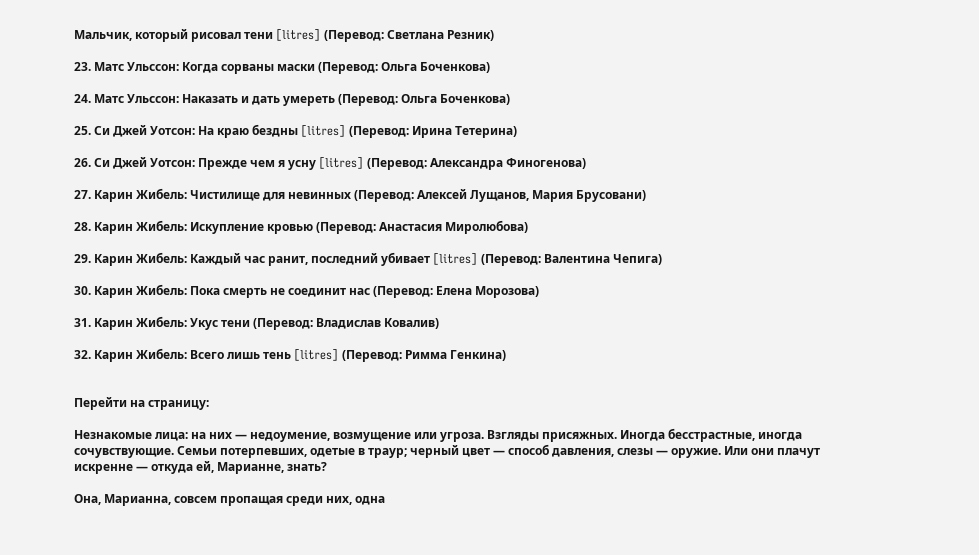Мальчик, который рисовал тени [litres] (Перевод: Светлана Резник)

23. Матс Ульссон: Когда сорваны маски (Перевод: Ольга Боченкова)

24. Матс Ульссон: Наказать и дать умереть (Перевод: Ольга Боченкова)

25. Си Джей Уотсон: На краю бездны [litres] (Перевод: Ирина Тетерина)

26. Си Джей Уотсон: Прежде чем я усну [litres] (Перевод: Александра Финогенова)

27. Карин Жибель: Чистилище для невинных (Перевод: Алексей Лущанов, Мария Брусовани)

28. Карин Жибель: Искупление кровью (Перевод: Анастасия Миролюбова)

29. Карин Жибель: Каждый час ранит, последний убивает [litres] (Перевод: Валентина Чепига)

30. Карин Жибель: Пока смерть не соединит нас (Перевод: Елена Морозова)

31. Карин Жибель: Укус тени (Перевод: Владислав Ковалив)

32. Карин Жибель: Всего лишь тень [litres] (Перевод: Римма Генкина)


Перейти на страницу:

Незнакомые лица: на них — недоумение, возмущение или угроза. Взгляды присяжных. Иногда бесстрастные, иногда сочувствующие. Семьи потерпевших, одетые в траур; черный цвет — способ давления, слезы — оружие. Или они плачут искренне — откуда ей, Марианне, знать?

Она, Марианна, совсем пропащая среди них, одна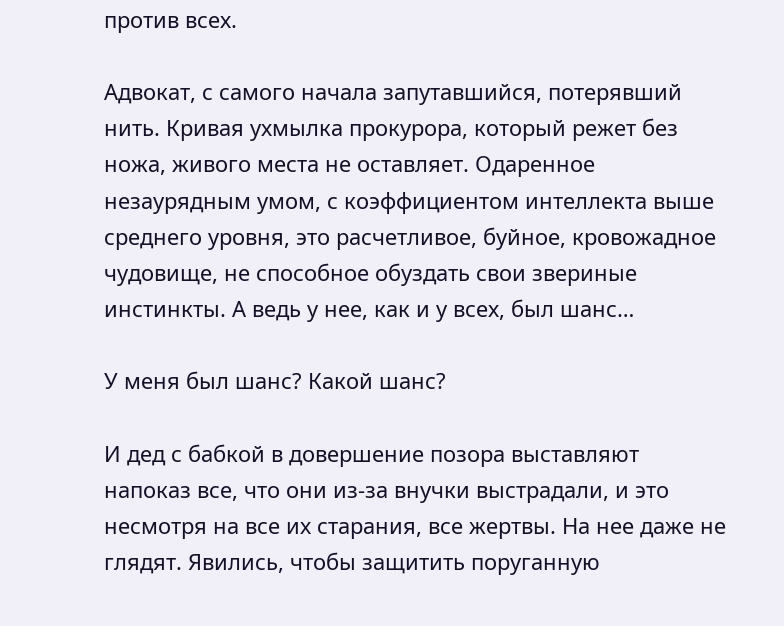против всех.

Адвокат, с самого начала запутавшийся, потерявший нить. Кривая ухмылка прокурора, который режет без ножа, живого места не оставляет. Одаренное незаурядным умом, с коэффициентом интеллекта выше среднего уровня, это расчетливое, буйное, кровожадное чудовище, не способное обуздать свои звериные инстинкты. А ведь у нее, как и у всех, был шанс…

У меня был шанс? Какой шанс?

И дед с бабкой в довершение позора выставляют напоказ все, что они из-за внучки выстрадали, и это несмотря на все их старания, все жертвы. На нее даже не глядят. Явились, чтобы защитить поруганную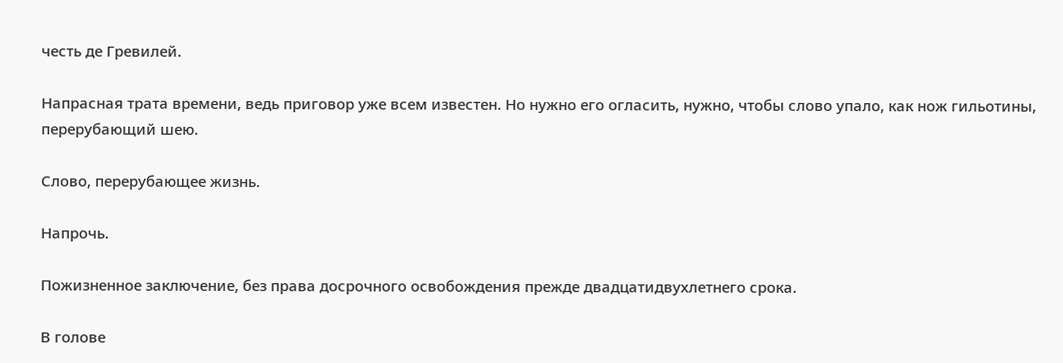честь де Гревилей.

Напрасная трата времени, ведь приговор уже всем известен. Но нужно его огласить, нужно, чтобы слово упало, как нож гильотины, перерубающий шею.

Слово, перерубающее жизнь.

Напрочь.

Пожизненное заключение, без права досрочного освобождения прежде двадцатидвухлетнего срока.

В голове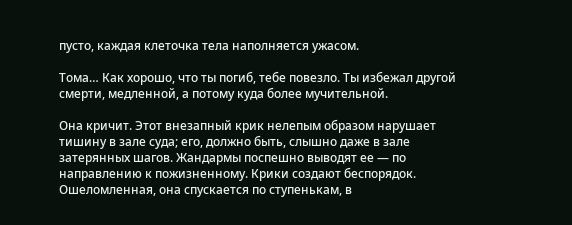пусто, каждая клеточка тела наполняется ужасом.

Тома… Как хорошо, что ты погиб, тебе повезло. Ты избежал другой смерти, медленной, а потому куда более мучительной.

Она кричит. Этот внезапный крик нелепым образом нарушает тишину в зале суда; его, должно быть, слышно даже в зале затерянных шагов. Жандармы поспешно выводят ее — по направлению к пожизненному. Крики создают беспорядок. Ошеломленная, она спускается по ступенькам, в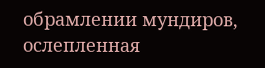обрамлении мундиров, ослепленная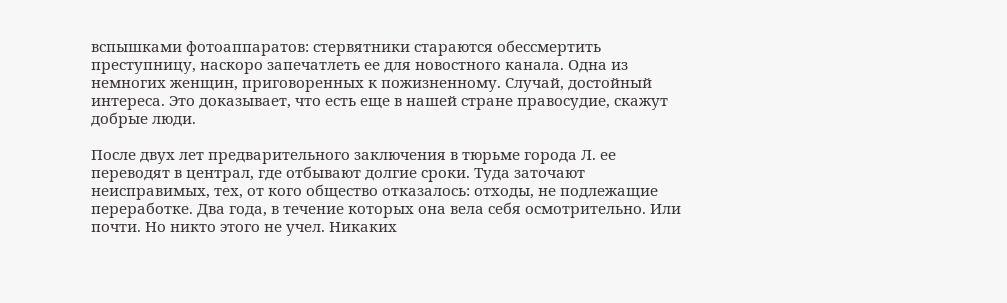вспышками фотоаппаратов: стервятники стараются обессмертить преступницу, наскоро запечатлеть ее для новостного канала. Одна из немногих женщин, приговоренных к пожизненному. Случай, достойный интереса. Это доказывает, что есть еще в нашей стране правосудие, скажут добрые люди.

После двух лет предварительного заключения в тюрьме города Л. ее переводят в централ, где отбывают долгие сроки. Туда заточают неисправимых, тех, от кого общество отказалось: отходы, не подлежащие переработке. Два года, в течение которых она вела себя осмотрительно. Или почти. Но никто этого не учел. Никаких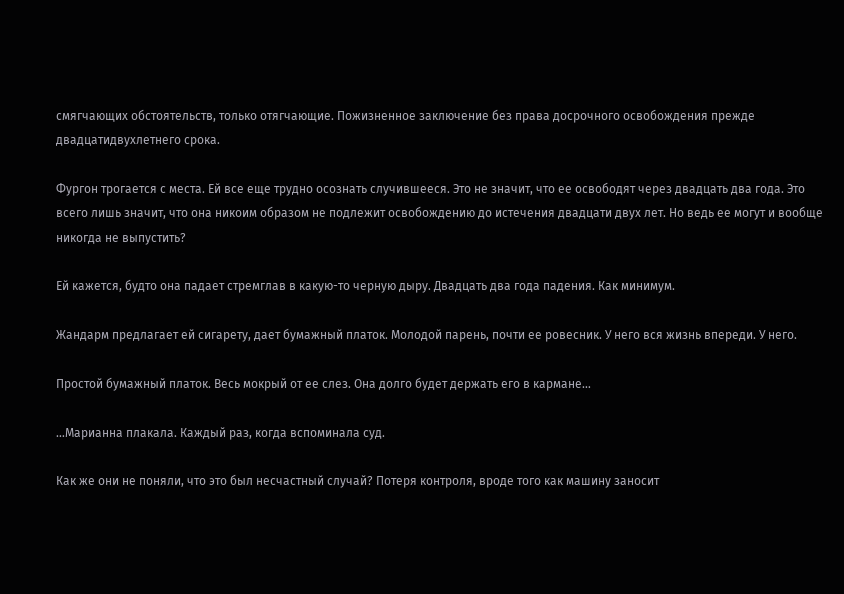смягчающих обстоятельств, только отягчающие. Пожизненное заключение без права досрочного освобождения прежде двадцатидвухлетнего срока.

Фургон трогается с места. Ей все еще трудно осознать случившееся. Это не значит, что ее освободят через двадцать два года. Это всего лишь значит, что она никоим образом не подлежит освобождению до истечения двадцати двух лет. Но ведь ее могут и вообще никогда не выпустить?

Ей кажется, будто она падает стремглав в какую-то черную дыру. Двадцать два года падения. Как минимум.

Жандарм предлагает ей сигарету, дает бумажный платок. Молодой парень, почти ее ровесник. У него вся жизнь впереди. У него.

Простой бумажный платок. Весь мокрый от ее слез. Она долго будет держать его в кармане…

…Марианна плакала. Каждый раз, когда вспоминала суд.

Как же они не поняли, что это был несчастный случай? Потеря контроля, вроде того как машину заносит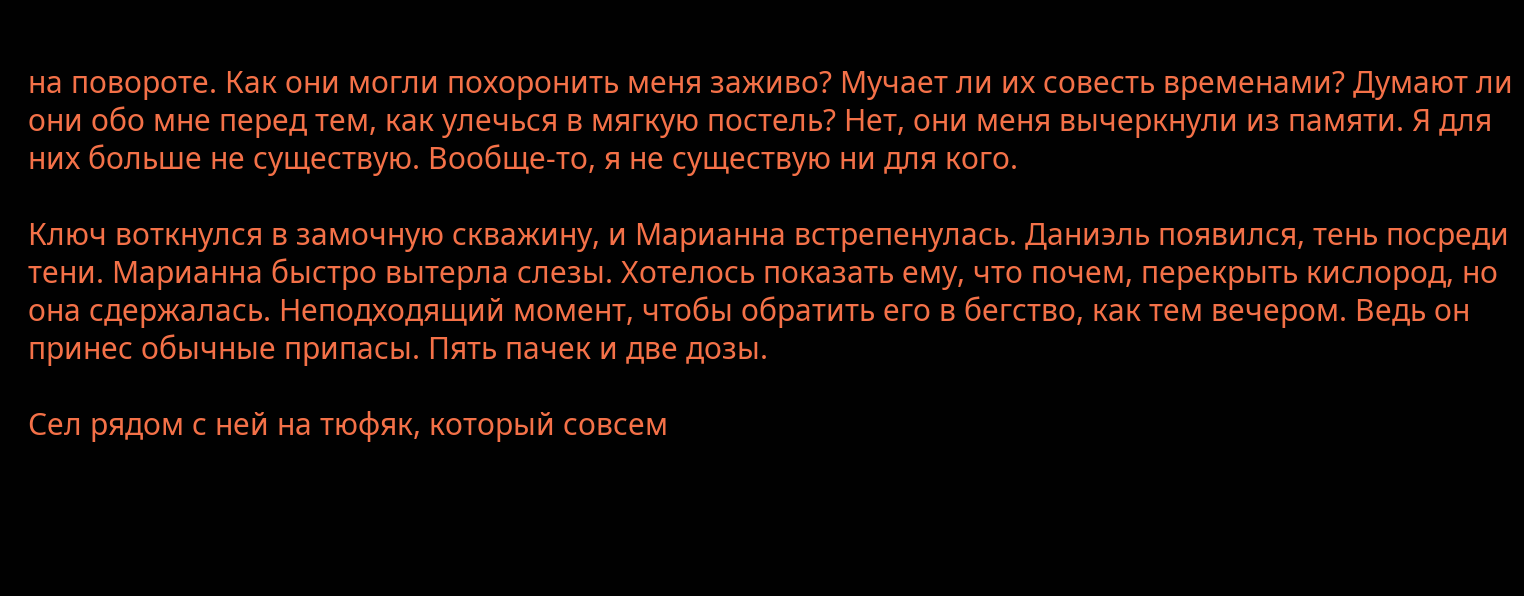на повороте. Как они могли похоронить меня заживо? Мучает ли их совесть временами? Думают ли они обо мне перед тем, как улечься в мягкую постель? Нет, они меня вычеркнули из памяти. Я для них больше не существую. Вообще-то, я не существую ни для кого.

Ключ воткнулся в замочную скважину, и Марианна встрепенулась. Даниэль появился, тень посреди тени. Марианна быстро вытерла слезы. Хотелось показать ему, что почем, перекрыть кислород, но она сдержалась. Неподходящий момент, чтобы обратить его в бегство, как тем вечером. Ведь он принес обычные припасы. Пять пачек и две дозы.

Сел рядом с ней на тюфяк, который совсем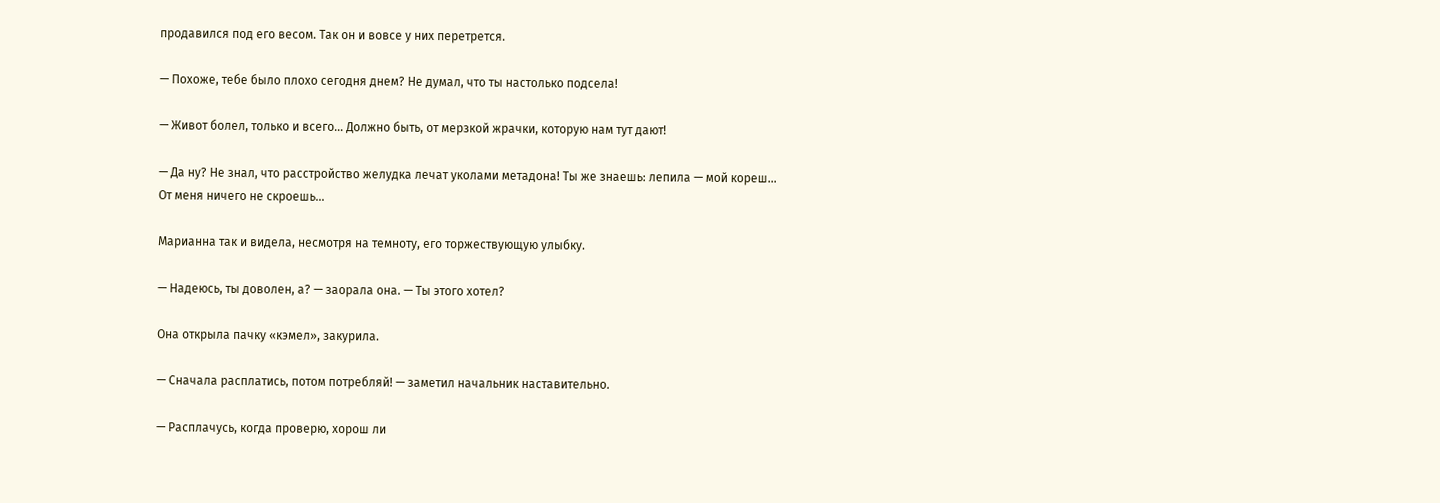продавился под его весом. Так он и вовсе у них перетрется.

— Похоже, тебе было плохо сегодня днем? Не думал, что ты настолько подсела!

— Живот болел, только и всего… Должно быть, от мерзкой жрачки, которую нам тут дают!

— Да ну? Не знал, что расстройство желудка лечат уколами метадона! Ты же знаешь: лепила — мой кореш… От меня ничего не скроешь…

Марианна так и видела, несмотря на темноту, его торжествующую улыбку.

— Надеюсь, ты доволен, а? — заорала она. — Ты этого хотел?

Она открыла пачку «кэмел», закурила.

— Сначала расплатись, потом потребляй! — заметил начальник наставительно.

— Расплачусь, когда проверю, хорош ли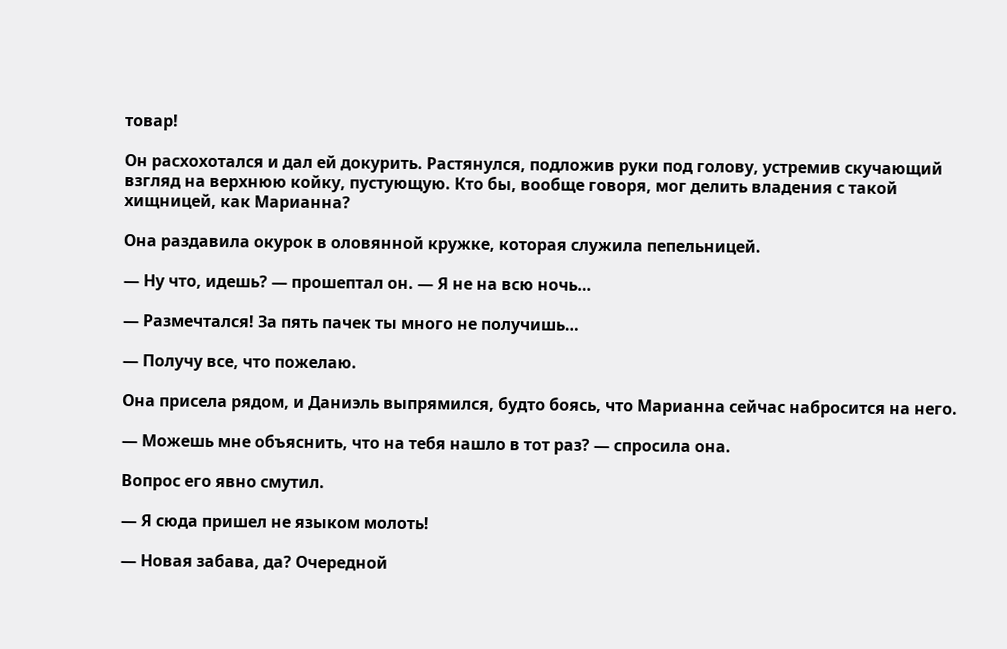товар!

Он расхохотался и дал ей докурить. Растянулся, подложив руки под голову, устремив скучающий взгляд на верхнюю койку, пустующую. Кто бы, вообще говоря, мог делить владения с такой хищницей, как Марианна?

Она раздавила окурок в оловянной кружке, которая служила пепельницей.

— Ну что, идешь? — прошептал он. — Я не на всю ночь…

— Размечтался! За пять пачек ты много не получишь…

— Получу все, что пожелаю.

Она присела рядом, и Даниэль выпрямился, будто боясь, что Марианна сейчас набросится на него.

— Можешь мне объяснить, что на тебя нашло в тот раз? — спросила она.

Вопрос его явно смутил.

— Я сюда пришел не языком молоть!

— Новая забава, да? Очередной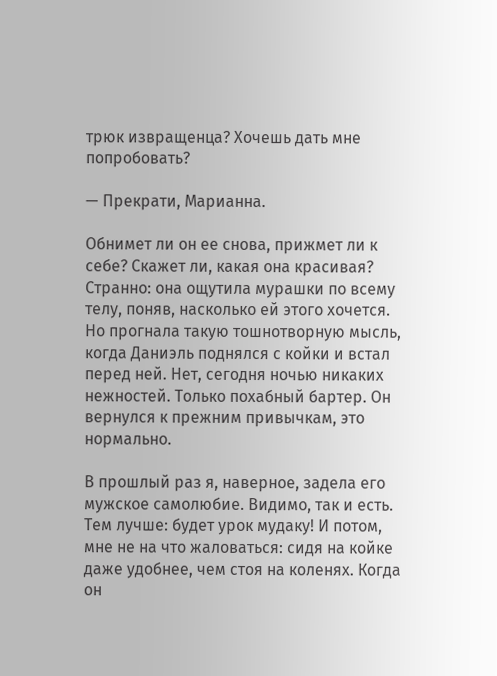трюк извращенца? Хочешь дать мне попробовать?

— Прекрати, Марианна.

Обнимет ли он ее снова, прижмет ли к себе? Скажет ли, какая она красивая? Странно: она ощутила мурашки по всему телу, поняв, насколько ей этого хочется. Но прогнала такую тошнотворную мысль, когда Даниэль поднялся с койки и встал перед ней. Нет, сегодня ночью никаких нежностей. Только похабный бартер. Он вернулся к прежним привычкам, это нормально.

В прошлый раз я, наверное, задела его мужское самолюбие. Видимо, так и есть. Тем лучше: будет урок мудаку! И потом, мне не на что жаловаться: сидя на койке даже удобнее, чем стоя на коленях. Когда он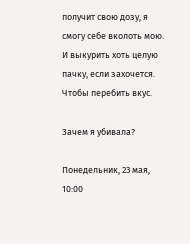получит свою дозу, я смогу себе вколоть мою. И выкурить хоть целую пачку, если захочется. Чтобы перебить вкус.

Зачем я убивала?

Понедельник, 23 мая, 10:00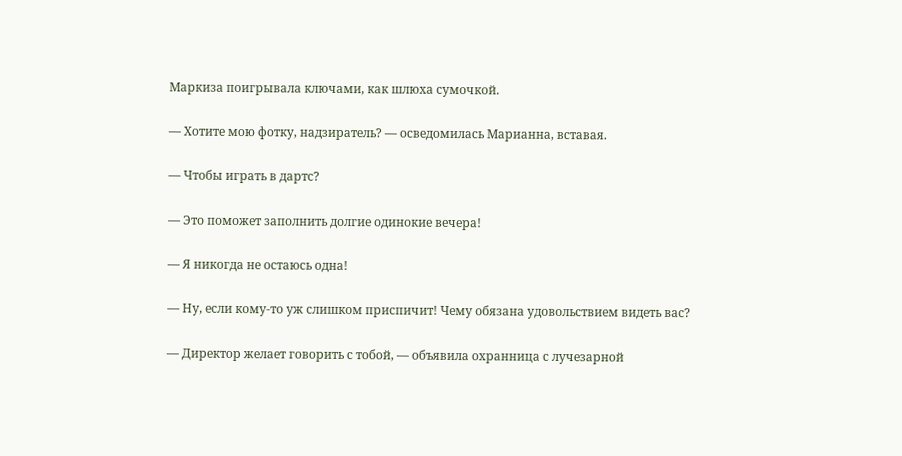Маркиза поигрывала ключами, как шлюха сумочкой.

— Хотите мою фотку, надзиратель? — осведомилась Марианна, вставая.

— Чтобы играть в дартс?

— Это поможет заполнить долгие одинокие вечера!

— Я никогда не остаюсь одна!

— Ну, если кому-то уж слишком приспичит! Чему обязана удовольствием видеть вас?

— Директор желает говорить с тобой, — объявила охранница с лучезарной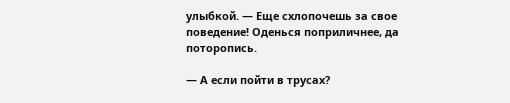улыбкой. — Еще схлопочешь за свое поведение! Оденься поприличнее, да поторопись.

— А если пойти в трусах?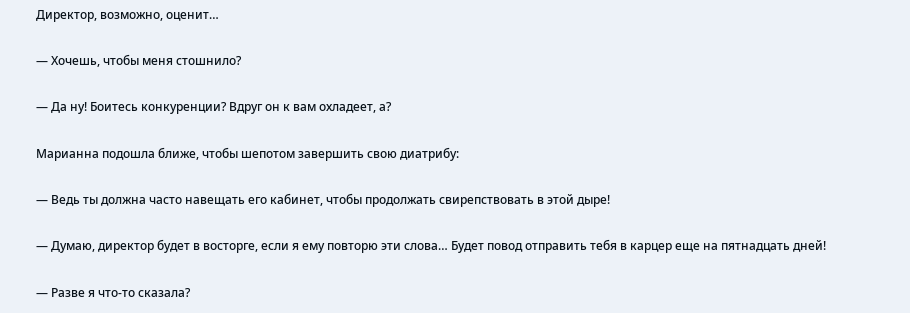Директор, возможно, оценит…

— Хочешь, чтобы меня стошнило?

— Да ну! Боитесь конкуренции? Вдруг он к вам охладеет, а?

Марианна подошла ближе, чтобы шепотом завершить свою диатрибу:

— Ведь ты должна часто навещать его кабинет, чтобы продолжать свирепствовать в этой дыре!

— Думаю, директор будет в восторге, если я ему повторю эти слова… Будет повод отправить тебя в карцер еще на пятнадцать дней!

— Разве я что-то сказала?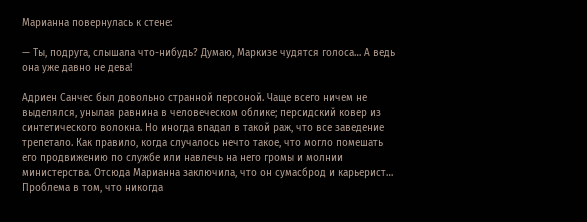Марианна повернулась к стене:

— Ты, подруга, слышала что-нибудь? Думаю, Маркизе чудятся голоса… А ведь она уже давно не дева!

Адриен Санчес был довольно странной персоной. Чаще всего ничем не выделялся, унылая равнина в человеческом облике; персидский ковер из синтетического волокна. Но иногда впадал в такой раж, что все заведение трепетало. Как правило, когда случалось нечто такое, что могло помешать его продвижению по службе или навлечь на него громы и молнии министерства. Отсюда Марианна заключила, что он сумасброд и карьерист… Проблема в том, что никогда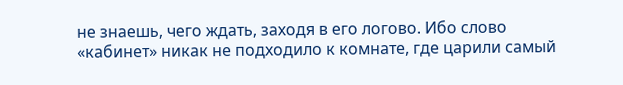не знаешь, чего ждать, заходя в его логово. Ибо слово «кабинет» никак не подходило к комнате, где царили самый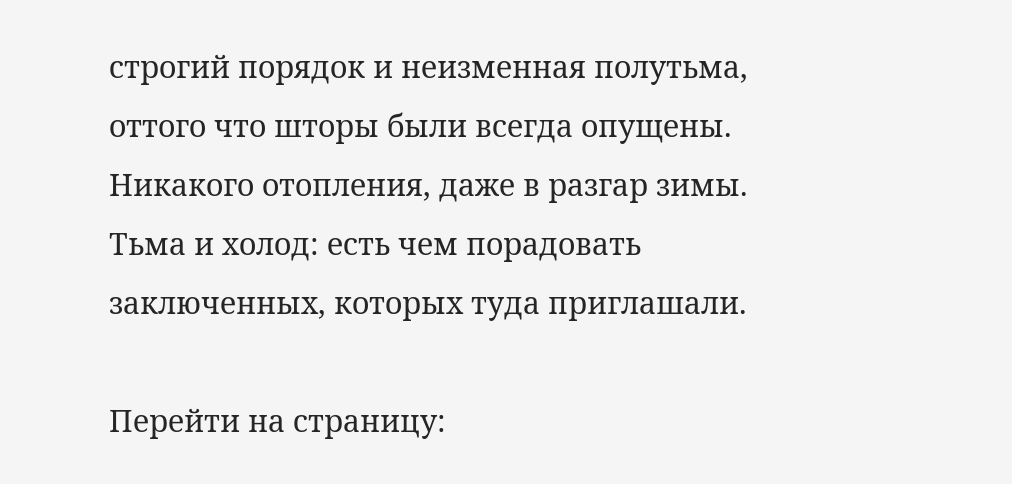строгий порядок и неизменная полутьма, оттого что шторы были всегда опущены. Никакого отопления, даже в разгар зимы. Тьма и холод: есть чем порадовать заключенных, которых туда приглашали.

Перейти на страницу: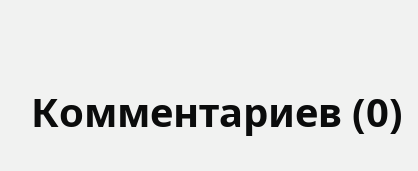Комментариев (0)